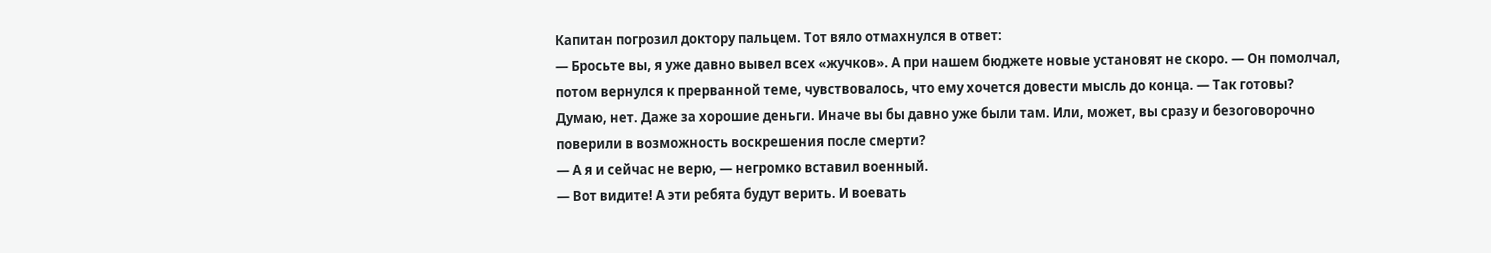Капитан погрозил доктору пальцем. Тот вяло отмахнулся в ответ:
— Бросьте вы, я уже давно вывел всех «жучков». А при нашем бюджете новые установят не скоро. — Он помолчал, потом вернулся к прерванной теме, чувствовалось, что ему хочется довести мысль до конца. — Так готовы? Думаю, нет. Даже за хорошие деньги. Иначе вы бы давно уже были там. Или, может, вы сразу и безоговорочно поверили в возможность воскрешения после смерти?
— А я и сейчас не верю, — негромко вставил военный.
— Вот видите! А эти ребята будут верить. И воевать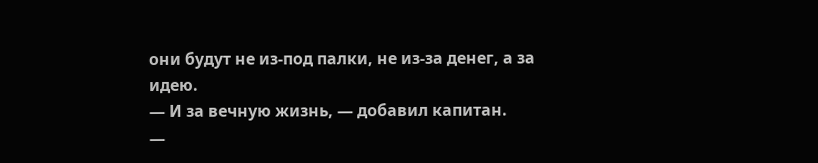они будут не из-под палки, не из-за денег, а за идею.
— И за вечную жизнь, — добавил капитан.
—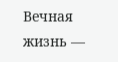Вечная жизнь —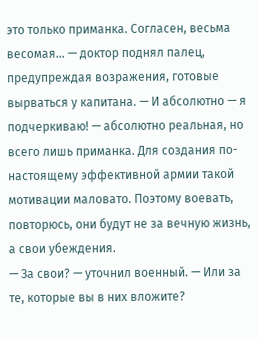это только приманка. Согласен, весьма весомая… — доктор поднял палец, предупреждая возражения, готовые вырваться у капитана. — И абсолютно — я подчеркиваю! — абсолютно реальная, но всего лишь приманка. Для создания по-настоящему эффективной армии такой мотивации маловато. Поэтому воевать, повторюсь, они будут не за вечную жизнь, а свои убеждения.
— За свои? — уточнил военный. — Или за те, которые вы в них вложите?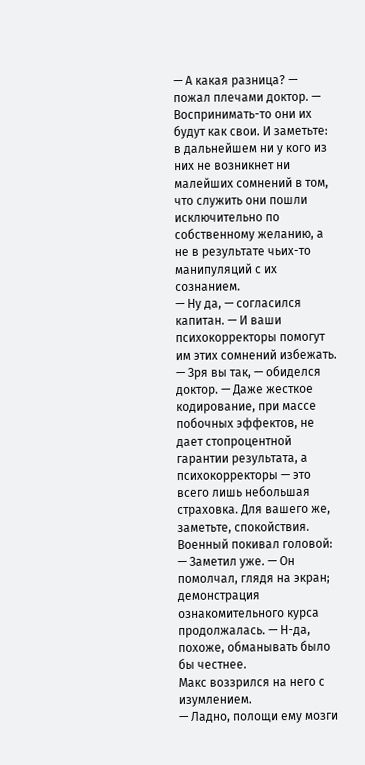— А какая разница? — пожал плечами доктор. — Воспринимать-то они их будут как свои. И заметьте: в дальнейшем ни у кого из них не возникнет ни малейших сомнений в том, что служить они пошли исключительно по собственному желанию, а не в результате чьих-то манипуляций с их сознанием.
— Ну да, — согласился капитан. — И ваши психокорректоры помогут им этих сомнений избежать.
— Зря вы так, — обиделся доктор. — Даже жесткое кодирование, при массе побочных эффектов, не дает стопроцентной гарантии результата, а психокорректоры — это всего лишь небольшая страховка. Для вашего же, заметьте, спокойствия.
Военный покивал головой:
— Заметил уже. — Он помолчал, глядя на экран; демонстрация ознакомительного курса продолжалась. — Н-да, похоже, обманывать было бы честнее.
Макс воззрился на него с изумлением.
— Ладно, полощи ему мозги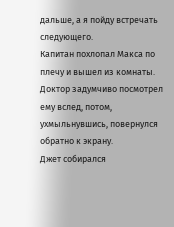дальше, а я пойду встречать следующего.
Капитан похлопал Макса по плечу и вышел из комнаты. Доктор задумчиво посмотрел ему вслед, потом, ухмыльнувшись, повернулся обратно к экрану.
Джет собирался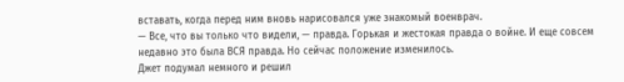вставать, когда перед ним вновь нарисовался уже знакомый военврач.
— Все, что вы только что видели, — правда. Горькая и жестокая правда о войне. И еще совсем недавно это была ВСЯ правда. Но сейчас положение изменилось.
Джет подумал немного и решил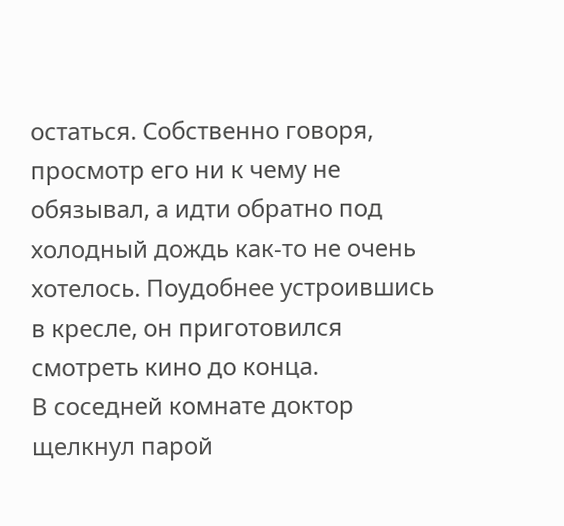остаться. Собственно говоря, просмотр его ни к чему не обязывал, а идти обратно под холодный дождь как-то не очень хотелось. Поудобнее устроившись в кресле, он приготовился смотреть кино до конца.
В соседней комнате доктор щелкнул парой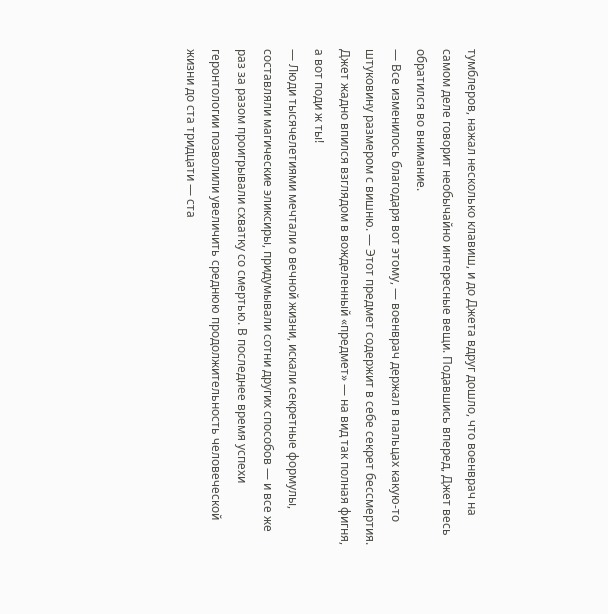тумблеров, нажал несколько клавиш, и до Джета вдруг дошло, что военврач на самом деле говорит необычайно интересные вещи. Подавшись вперед, Джет весь обратился во внимание.
— Все изменилось благодаря вот этому, — военврач держал в пальцах какую-то штуковину размером с вишню. — Этот предмет содержит в себе секрет бессмертия.
Джет жадно впился взглядом в вожделенный «предмет» — на вид так полная фигня, а вот поди ж ты!
— Люди тысячелетиями мечтали о вечной жизни, искали секретные формулы, составляли магические эликсиры, придумывали сотни других способов — и все же раз за разом проигрывали схватку со смертью. В последнее время успехи геронтологии позволили увеличить среднюю продолжительность человеческой жизни до ста тридцати — ста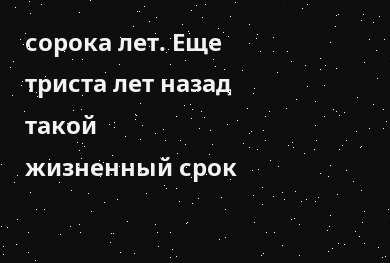сорока лет. Еще триста лет назад такой жизненный срок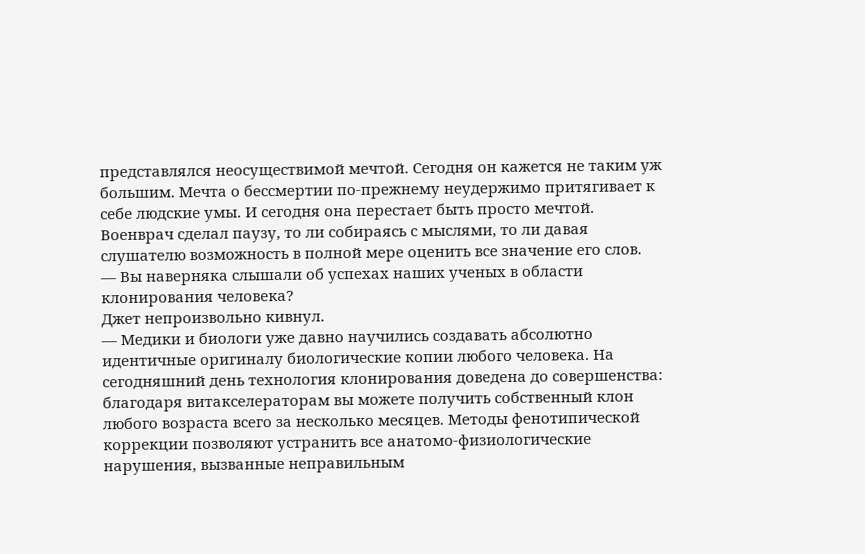представлялся неосуществимой мечтой. Сегодня он кажется не таким уж большим. Мечта о бессмертии по-прежнему неудержимо притягивает к себе людские умы. И сегодня она перестает быть просто мечтой.
Военврач сделал паузу, то ли собираясь с мыслями, то ли давая слушателю возможность в полной мере оценить все значение его слов.
— Вы наверняка слышали об успехах наших ученых в области клонирования человека?
Джет непроизвольно кивнул.
— Медики и биологи уже давно научились создавать абсолютно идентичные оригиналу биологические копии любого человека. На сегодняшний день технология клонирования доведена до совершенства: благодаря витакселераторам вы можете получить собственный клон любого возраста всего за несколько месяцев. Методы фенотипической коррекции позволяют устранить все анатомо-физиологические нарушения, вызванные неправильным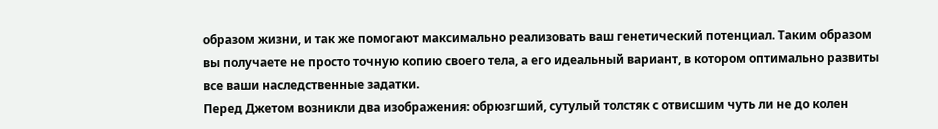образом жизни, и так же помогают максимально реализовать ваш генетический потенциал. Таким образом вы получаете не просто точную копию своего тела, а его идеальный вариант, в котором оптимально развиты все ваши наследственные задатки.
Перед Джетом возникли два изображения: обрюзгший, сутулый толстяк с отвисшим чуть ли не до колен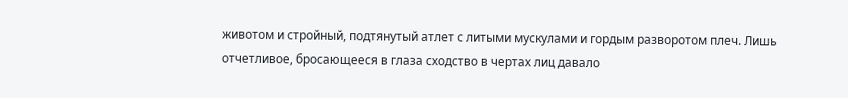животом и стройный, подтянутый атлет с литыми мускулами и гордым разворотом плеч. Лишь отчетливое, бросающееся в глаза сходство в чертах лиц давало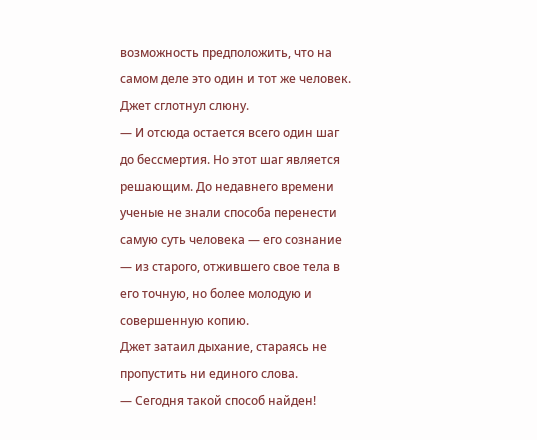возможность предположить, что на самом деле это один и тот же человек. Джет сглотнул слюну.
— И отсюда остается всего один шаг до бессмертия. Но этот шаг является решающим. До недавнего времени ученые не знали способа перенести самую суть человека — его сознание — из старого, отжившего свое тела в его точную, но более молодую и совершенную копию.
Джет затаил дыхание, стараясь не пропустить ни единого слова.
— Сегодня такой способ найден!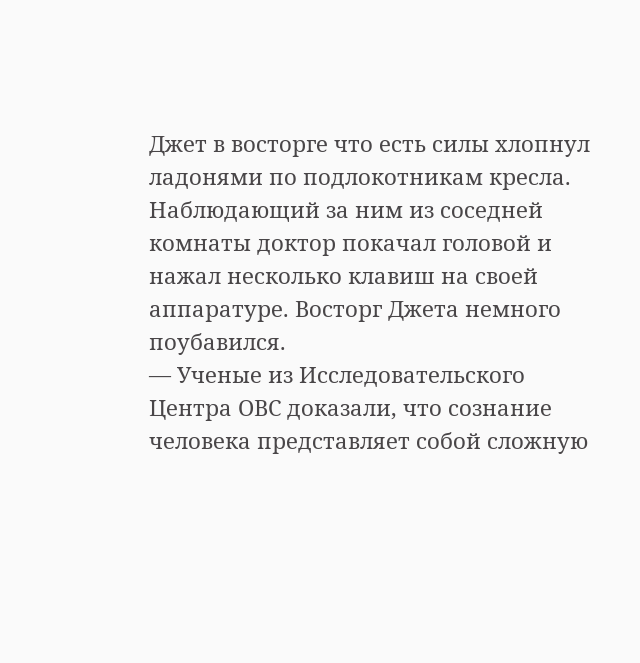Джет в восторге что есть силы хлопнул ладонями по подлокотникам кресла. Наблюдающий за ним из соседней комнаты доктор покачал головой и нажал несколько клавиш на своей аппаратуре. Восторг Джета немного поубавился.
— Ученые из Исследовательского Центра ОВС доказали, что сознание человека представляет собой сложную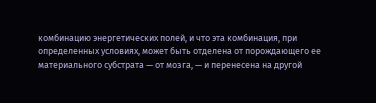комбинацию энергетических полей, и что эта комбинация, при определенных условиях, может быть отделена от порождающего ее материального субстрата — от мозга, — и перенесена на другой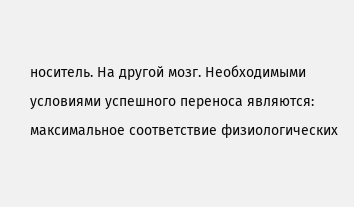носитель. На другой мозг. Необходимыми условиями успешного переноса являются: максимальное соответствие физиологических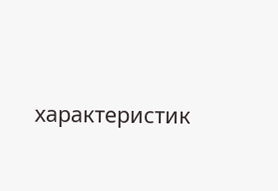характеристик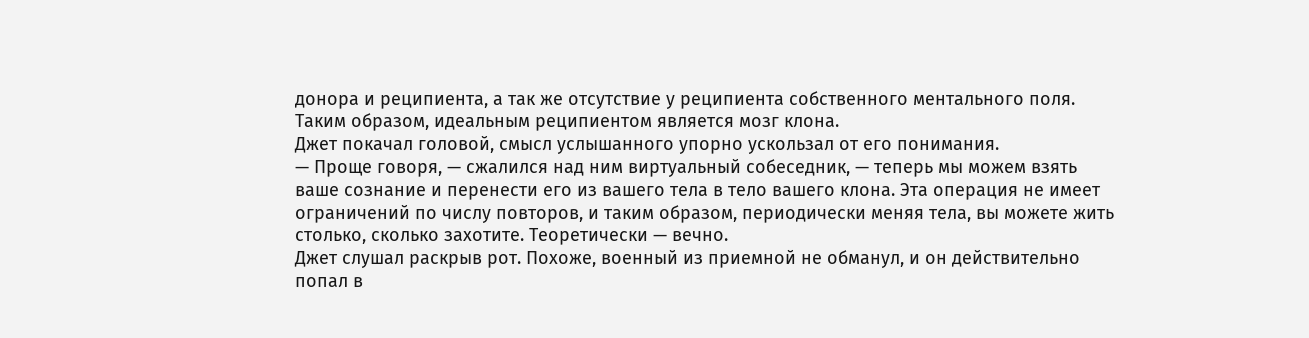донора и реципиента, а так же отсутствие у реципиента собственного ментального поля. Таким образом, идеальным реципиентом является мозг клона.
Джет покачал головой, смысл услышанного упорно ускользал от его понимания.
— Проще говоря, — сжалился над ним виртуальный собеседник, — теперь мы можем взять ваше сознание и перенести его из вашего тела в тело вашего клона. Эта операция не имеет ограничений по числу повторов, и таким образом, периодически меняя тела, вы можете жить столько, сколько захотите. Теоретически — вечно.
Джет слушал раскрыв рот. Похоже, военный из приемной не обманул, и он действительно попал в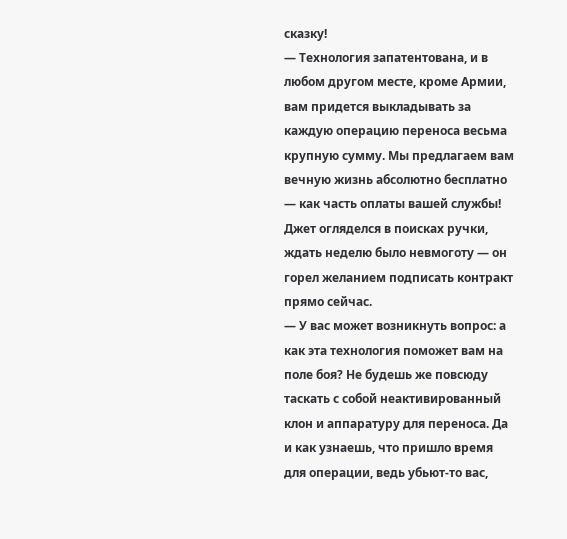сказку!
— Технология запатентована, и в любом другом месте, кроме Армии, вам придется выкладывать за каждую операцию переноса весьма крупную сумму. Мы предлагаем вам вечную жизнь абсолютно бесплатно — как часть оплаты вашей службы!
Джет огляделся в поисках ручки, ждать неделю было невмоготу — он горел желанием подписать контракт прямо сейчас.
— У вас может возникнуть вопрос: а как эта технология поможет вам на поле боя? Не будешь же повсюду таскать с собой неактивированный клон и аппаратуру для переноса. Да и как узнаешь, что пришло время для операции, ведь убьют-то вас,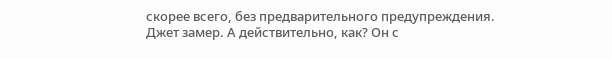скорее всего, без предварительного предупреждения.
Джет замер. А действительно, как? Он с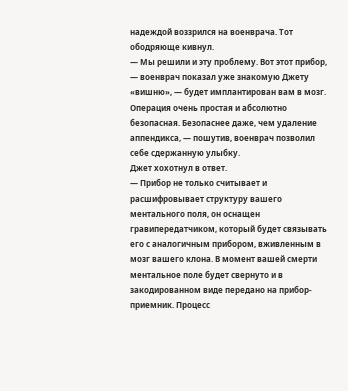надеждой воззрился на военврача. Тот ободряюще кивнул.
— Мы решили и эту проблему. Вот этот прибор, — военврач показал уже знакомую Джету «вишню», — будет имплантирован вам в мозг. Операция очень простая и абсолютно безопасная. Безопаснее даже, чем удаление аппендикса, — пошутив, военврач позволил себе сдержанную улыбку.
Джет хохотнул в ответ.
— Прибор не только считывает и расшифровывает структуру вашего ментального поля, он оснащен гравипередатчиком, который будет связывать его с аналогичным прибором, вживленным в мозг вашего клона. В момент вашей смерти ментальное поле будет свернуто и в закодированном виде передано на прибор-приемник. Процесс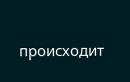происходит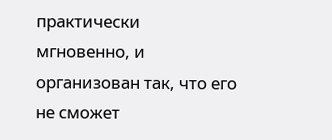практически мгновенно, и организован так, что его не сможет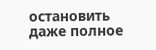остановить даже полное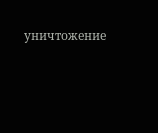уничтожение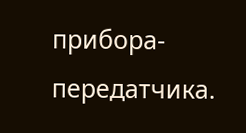прибора-передатчика.